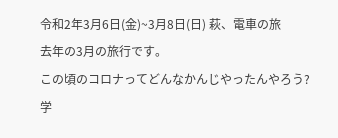令和2年3月6日(金)~3月8日(日) 萩、電車の旅
去年の3月の旅行です。
この頃のコロナってどんなかんじやったんやろう?
学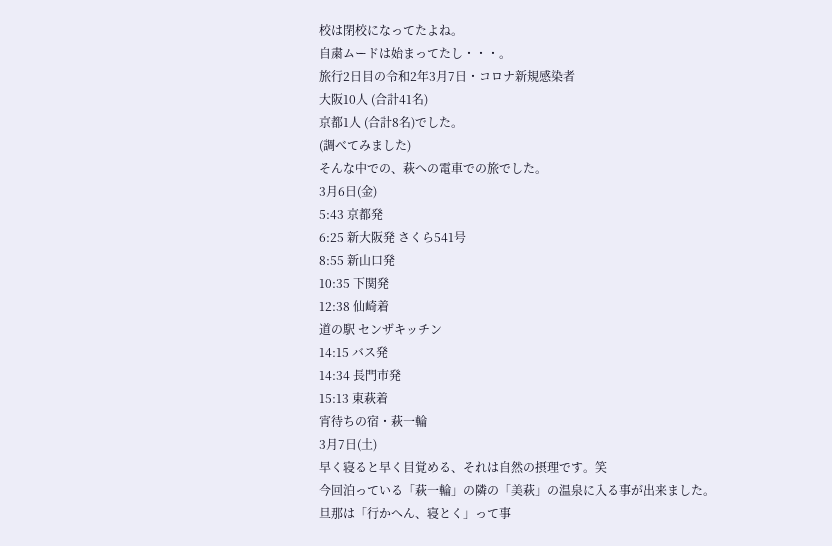校は閉校になってたよね。
自粛ムードは始まってたし・・・。
旅行2日目の令和2年3月7日・コロナ新規感染者
大阪10人 (合計41名)
京都1人 (合計8名)でした。
(調べてみました)
そんな中での、萩への電車での旅でした。
3月6日(金)
5:43 京都発
6:25 新大阪発 さくら541号
8:55 新山口発
10:35 下関発
12:38 仙崎着
道の駅 センザキッチン
14:15 バス発
14:34 長門市発
15:13 東萩着
宵待ちの宿・萩一輪
3月7日(土)
早く寝ると早く目覚める、それは自然の摂理です。笑
今回泊っている「萩一輪」の隣の「美萩」の温泉に入る事が出来ました。
旦那は「行かへん、寝とく」って事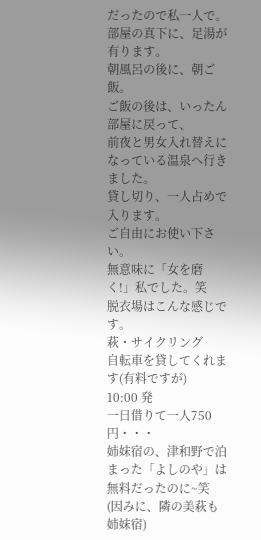だったので私一人で。
部屋の真下に、足湯が有ります。
朝風呂の後に、朝ご飯。
ご飯の後は、いったん部屋に戻って、
前夜と男女入れ替えになっている温泉へ行きました。
貸し切り、一人占めで入ります。
ご自由にお使い下さい。
無意味に「女を磨く!」私でした。笑
脱衣場はこんな感じです。
萩・サイクリング
自転車を貸してくれます(有料ですが)
10:00 発
一日借りて一人750円・・・
姉妹宿の、津和野で泊まった「よしのや」は無料だったのに~笑
(因みに、隣の美萩も姉妹宿)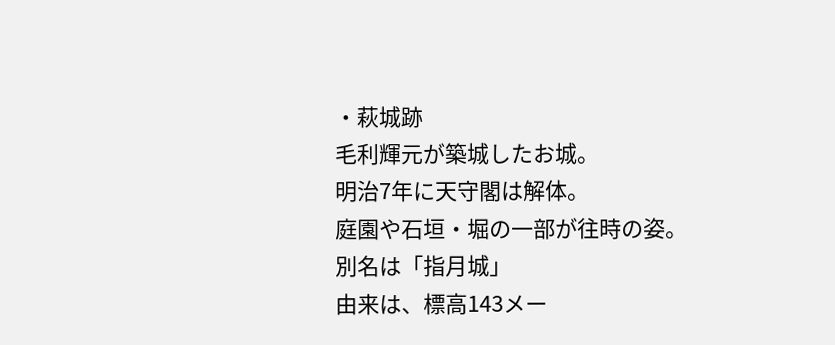・萩城跡
毛利輝元が築城したお城。
明治7年に天守閣は解体。
庭園や石垣・堀の一部が往時の姿。
別名は「指月城」
由来は、標高143メー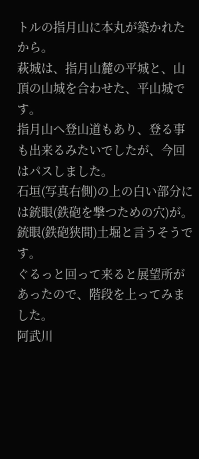トルの指月山に本丸が築かれたから。
萩城は、指月山麓の平城と、山頂の山城を合わせた、平山城です。
指月山へ登山道もあり、登る事も出来るみたいでしたが、今回はパスしました。
石垣(写真右側)の上の白い部分には銃眼(鉄砲を撃つための穴)が。
銃眼(鉄砲狭間)土堀と言うそうです。
ぐるっと回って来ると展望所があったので、階段を上ってみました。
阿武川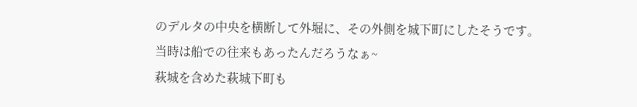のデルタの中央を横断して外堀に、その外側を城下町にしたそうです。
当時は船での往来もあったんだろうなぁ~
萩城を含めた萩城下町も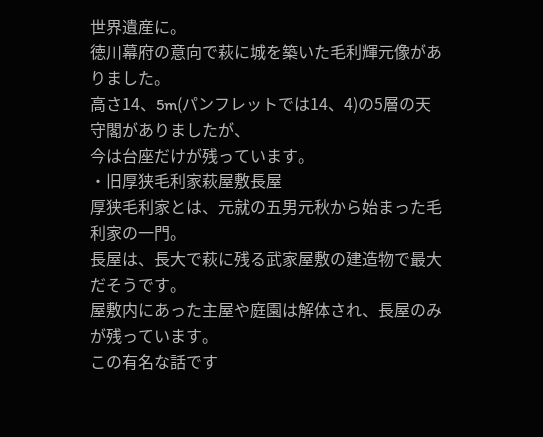世界遺産に。
徳川幕府の意向で萩に城を築いた毛利輝元像がありました。
高さ14、5m(パンフレットでは14、4)の5層の天守閣がありましたが、
今は台座だけが残っています。
・旧厚狭毛利家萩屋敷長屋
厚狭毛利家とは、元就の五男元秋から始まった毛利家の一門。
長屋は、長大で萩に残る武家屋敷の建造物で最大だそうです。
屋敷内にあった主屋や庭園は解体され、長屋のみが残っています。
この有名な話です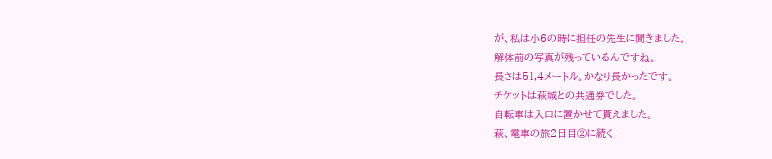が、私は小6の時に担任の先生に聞きました。
解体前の写真が残っているんですね。
長さは51,4メートル。かなり長かったです。
チケットは萩城との共通券でした。
自転車は入口に置かせて貰えました。
萩、電車の旅2日目②に続く